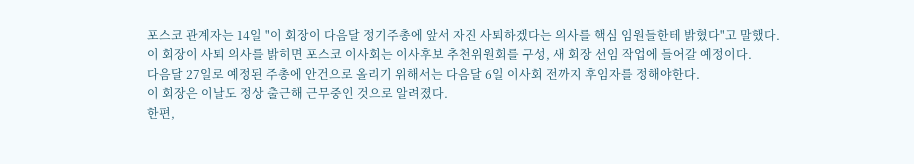포스코 관계자는 14일 "이 회장이 다음달 정기주총에 앞서 자진 사퇴하겠다는 의사를 핵심 임원들한테 밝혔다"고 말했다.
이 회장이 사퇴 의사를 밝히면 포스코 이사회는 이사후보 추천위원회를 구성, 새 회장 선임 작업에 들어갈 예정이다.
다음달 27일로 예정된 주총에 안건으로 올리기 위해서는 다음달 6일 이사회 전까지 후임자를 정해야한다.
이 회장은 이날도 정상 출근해 근무중인 것으로 알려졌다.
한편,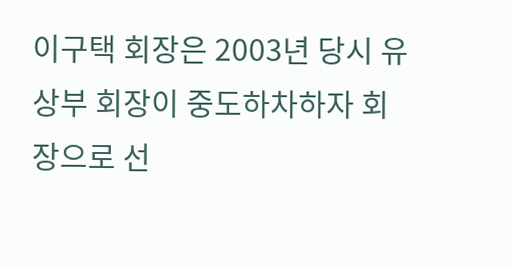이구택 회장은 2003년 당시 유상부 회장이 중도하차하자 회장으로 선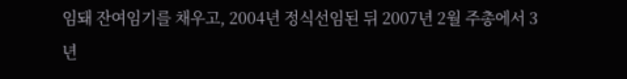임돼 잔여임기를 채우고, 2004년 정식선임된 뒤 2007년 2월 주총에서 3년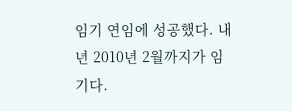임기 연임에 성공했다. 내년 2010년 2월까지가 임기다.